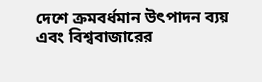দেশে ক্রমবর্ধমান উৎপাদন ব্যয় এবং বিশ্ববাজারের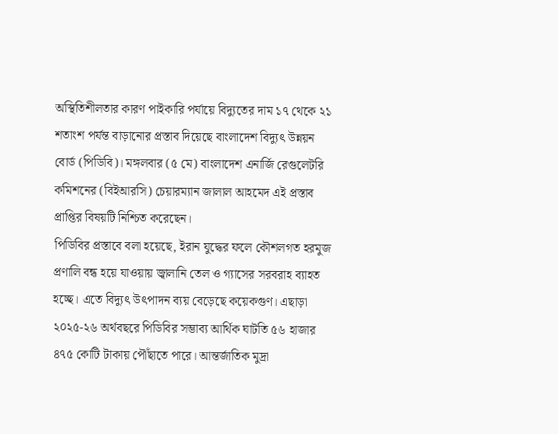অস্থিতিশীলতার কারণ পাইকারি পর্যায়ে বিদ্যুতের দাম ১৭ থেকে ২১ শতাংশ পর্যন্ত বাড়ানোর প্রস্তাব দিয়েছে বাংলাদেশ বিদ্যুৎ উন্নয়ন বোর্ড (পিডিবি)। মঙ্গলবার (৫ মে) বাংলাদেশ এনার্জি রেগুলেটরি কমিশনের (বিইআরসি) চেয়ারম্যান জালাল আহমেদ এই প্রস্তাব প্রাপ্তির বিষয়টি নিশ্চিত করেছেন।
পিডিবির প্রস্তাবে বলা হয়েছে, ইরান যুদ্ধের ফলে কৌশলগত হরমুজ প্রণালি বন্ধ হয়ে যাওয়ায় জ্বালানি তেল ও গ্যাসের সরবরাহ ব্যাহত হচ্ছে। এতে বিদ্যুৎ উৎপাদন ব্যয় বেড়েছে কয়েকগুণ। এছাড়া ২০২৫-২৬ অর্থবছরে পিডিবির সম্ভাব্য আর্থিক ঘাটতি ৫৬ হাজার ৪৭৫ কোটি টাকায় পৌঁছাতে পারে। আন্তর্জাতিক মুদ্রা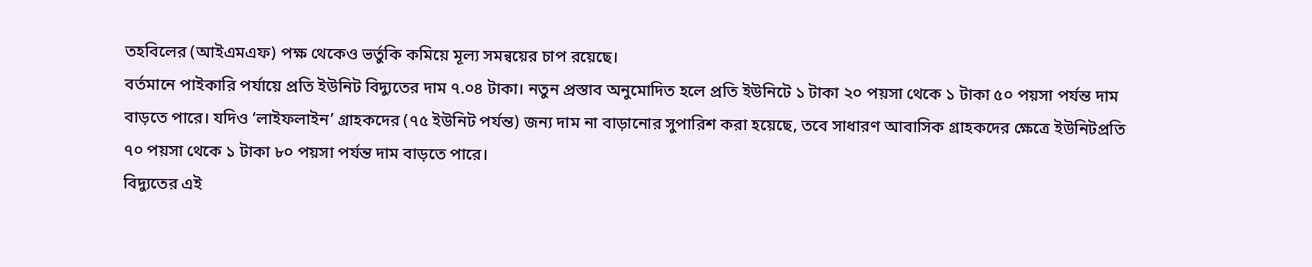তহবিলের (আইএমএফ) পক্ষ থেকেও ভর্তুকি কমিয়ে মূল্য সমন্বয়ের চাপ রয়েছে।
বর্তমানে পাইকারি পর্যায়ে প্রতি ইউনিট বিদ্যুতের দাম ৭.০৪ টাকা। নতুন প্রস্তাব অনুমোদিত হলে প্রতি ইউনিটে ১ টাকা ২০ পয়সা থেকে ১ টাকা ৫০ পয়সা পর্যন্ত দাম বাড়তে পারে। যদিও ‘লাইফলাইন’ গ্রাহকদের (৭৫ ইউনিট পর্যন্ত) জন্য দাম না বাড়ানোর সুপারিশ করা হয়েছে, তবে সাধারণ আবাসিক গ্রাহকদের ক্ষেত্রে ইউনিটপ্রতি ৭০ পয়সা থেকে ১ টাকা ৮০ পয়সা পর্যন্ত দাম বাড়তে পারে।
বিদ্যুতের এই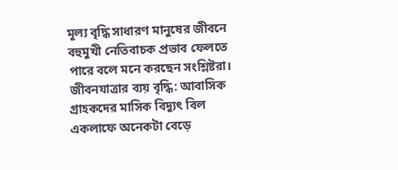মূল্য বৃদ্ধি সাধারণ মানুষের জীবনে বহুমুখী নেতিবাচক প্রভাব ফেলতে পারে বলে মনে করছেন সংশ্লিষ্টরা।
জীবনযাত্রার ব্যয় বৃদ্ধি: আবাসিক গ্রাহকদের মাসিক বিদ্যুৎ বিল একলাফে অনেকটা বেড়ে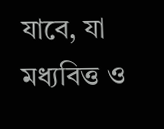যাবে, যা মধ্যবিত্ত ও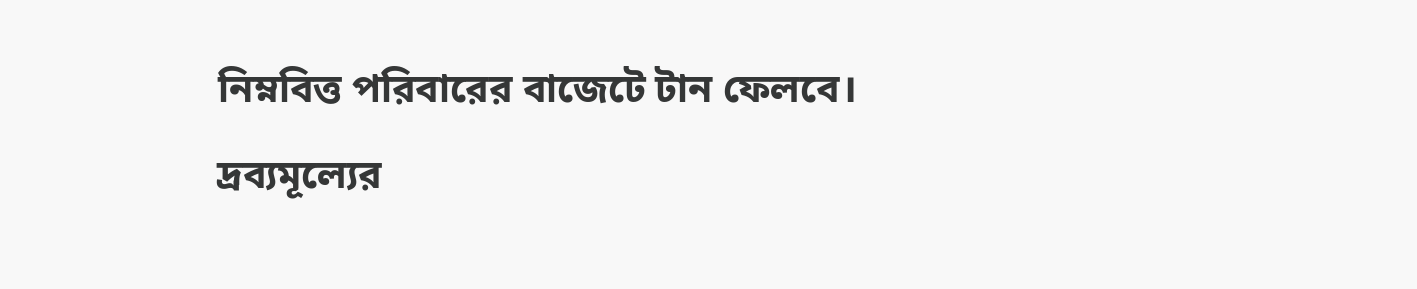নিম্নবিত্ত পরিবারের বাজেটে টান ফেলবে।
দ্রব্যমূল্যের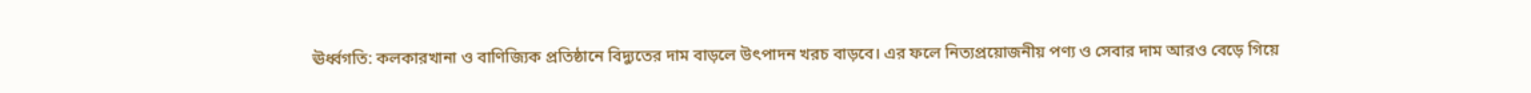ঊর্ধ্বগতি: কলকারখানা ও বাণিজ্যিক প্রতিষ্ঠানে বিদ্যুতের দাম বাড়লে উৎপাদন খরচ বাড়বে। এর ফলে নিত্যপ্রয়োজনীয় পণ্য ও সেবার দাম আরও বেড়ে গিয়ে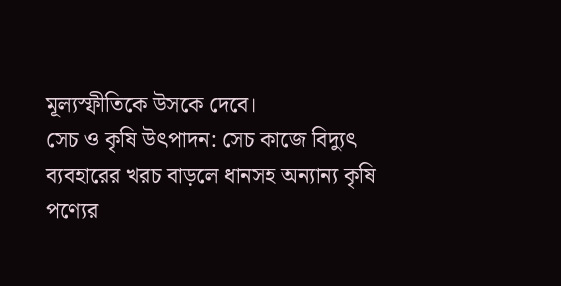মূল্যস্ফীতিকে উসকে দেবে।
সেচ ও কৃষি উৎপাদন: সেচ কাজে বিদ্যুৎ ব্যবহারের খরচ বাড়লে ধানসহ অন্যান্য কৃষি পণ্যের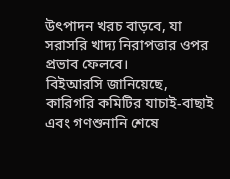উৎপাদন খরচ বাড়বে, যা সরাসরি খাদ্য নিরাপত্তার ওপর প্রভাব ফেলবে।
বিইআরসি জানিয়েছে, কারিগরি কমিটির যাচাই-বাছাই এবং গণশুনানি শেষে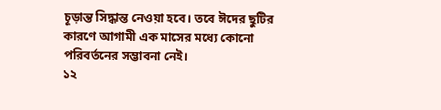চূড়ান্ত সিদ্ধান্ত নেওয়া হবে। তবে ঈদের ছুটির কারণে আগামী এক মাসের মধ্যে কোনো পরিবর্তনের সম্ভাবনা নেই।
১২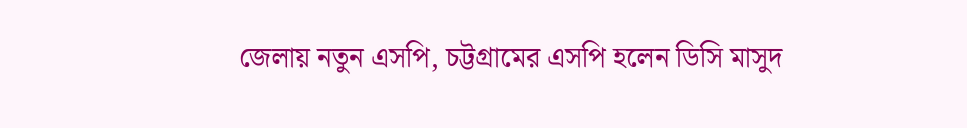জেলায় নতুন এসপি, চট্টগ্রামের এসপি হলেন ডিসি মাসুদ